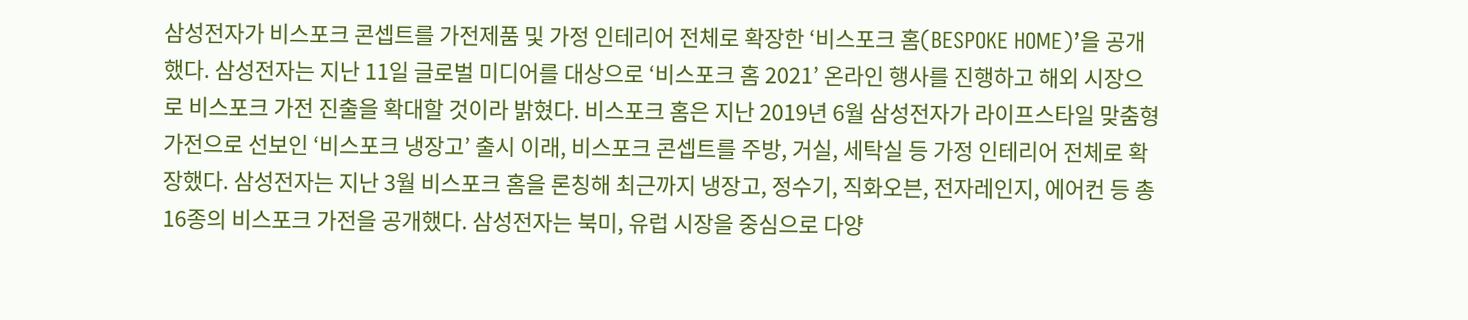삼성전자가 비스포크 콘셉트를 가전제품 및 가정 인테리어 전체로 확장한 ‘비스포크 홈(BESPOKE HOME)’을 공개했다. 삼성전자는 지난 11일 글로벌 미디어를 대상으로 ‘비스포크 홈 2021’ 온라인 행사를 진행하고 해외 시장으로 비스포크 가전 진출을 확대할 것이라 밝혔다. 비스포크 홈은 지난 2019년 6월 삼성전자가 라이프스타일 맞춤형 가전으로 선보인 ‘비스포크 냉장고’ 출시 이래, 비스포크 콘셉트를 주방, 거실, 세탁실 등 가정 인테리어 전체로 확장했다. 삼성전자는 지난 3월 비스포크 홈을 론칭해 최근까지 냉장고, 정수기, 직화오븐, 전자레인지, 에어컨 등 총 16종의 비스포크 가전을 공개했다. 삼성전자는 북미, 유럽 시장을 중심으로 다양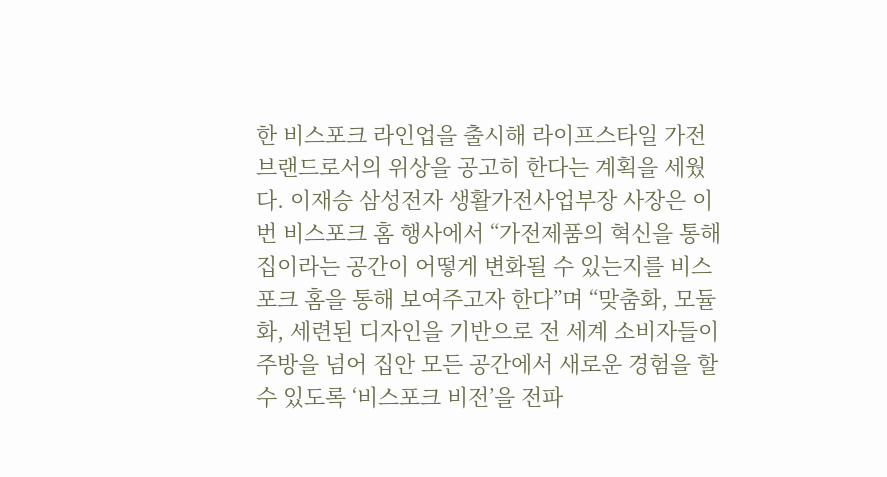한 비스포크 라인업을 출시해 라이프스타일 가전 브랜드로서의 위상을 공고히 한다는 계획을 세웠다. 이재승 삼성전자 생활가전사업부장 사장은 이번 비스포크 홈 행사에서 “가전제품의 혁신을 통해 집이라는 공간이 어떻게 변화될 수 있는지를 비스포크 홈을 통해 보여주고자 한다”며 “맞춤화, 모듈화, 세련된 디자인을 기반으로 전 세계 소비자들이 주방을 넘어 집안 모든 공간에서 새로운 경험을 할 수 있도록 ‘비스포크 비전’을 전파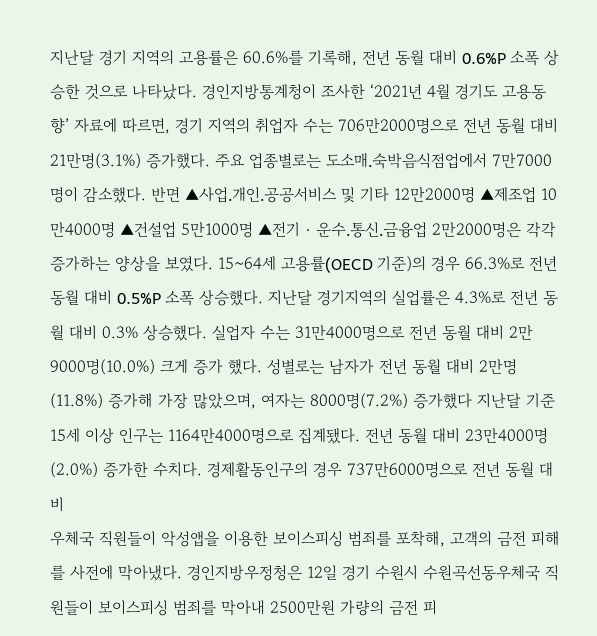지난달 경기 지역의 고용률은 60.6%를 기록해, 전년 동월 대비 0.6%P 소폭 상승한 것으로 나타났다. 경인지방통계청이 조사한 ‘2021년 4월 경기도 고용동향’ 자료에 따르면, 경기 지역의 취업자 수는 706만2000명으로 전년 동월 대비 21만명(3.1%) 증가했다. 주요 업종별로는 도소매․숙박음식점업에서 7만7000명이 감소했다. 반면 ▲사업․개인․공공서비스 및 기타 12만2000명 ▲제조업 10만4000명 ▲건설업 5만1000명 ▲전기‧운수․통신․금융업 2만2000명은 각각 증가하는 양상을 보였다. 15~64세 고용률(OECD 기준)의 경우 66.3%로 전년 동월 대비 0.5%P 소폭 상승했다. 지난달 경기지역의 실업률은 4.3%로 전년 동월 대비 0.3% 상승했다. 실업자 수는 31만4000명으로 전년 동월 대비 2만9000명(10.0%) 크게 증가 했다. 성별로는 남자가 전년 동월 대비 2만명(11.8%) 증가해 가장 많았으며, 여자는 8000명(7.2%) 증가했다 지난달 기준 15세 이상 인구는 1164만4000명으로 집계됐다. 전년 동월 대비 23만4000명(2.0%) 증가한 수치다. 경제활동인구의 경우 737만6000명으로 전년 동월 대비
우체국 직원들이 악성앱을 이용한 보이스피싱 범죄를 포착해, 고객의 금전 피해를 사전에 막아냈다. 경인지방우정청은 12일 경기 수원시 수원곡선동우체국 직원들이 보이스피싱 범죄를 막아내 2500만원 가량의 금전 피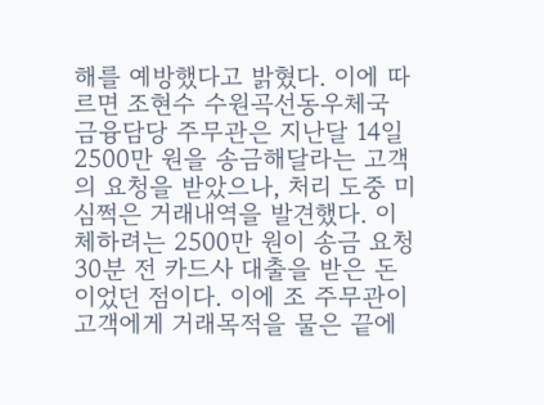해를 예방했다고 밝혔다. 이에 따르면 조현수 수원곡선동우체국 금융담당 주무관은 지난달 14일 2500만 원을 송금해달라는 고객의 요청을 받았으나, 처리 도중 미심쩍은 거래내역을 발견했다. 이체하려는 2500만 원이 송금 요청 30분 전 카드사 대출을 받은 돈이었던 점이다. 이에 조 주무관이 고객에게 거래목적을 물은 끝에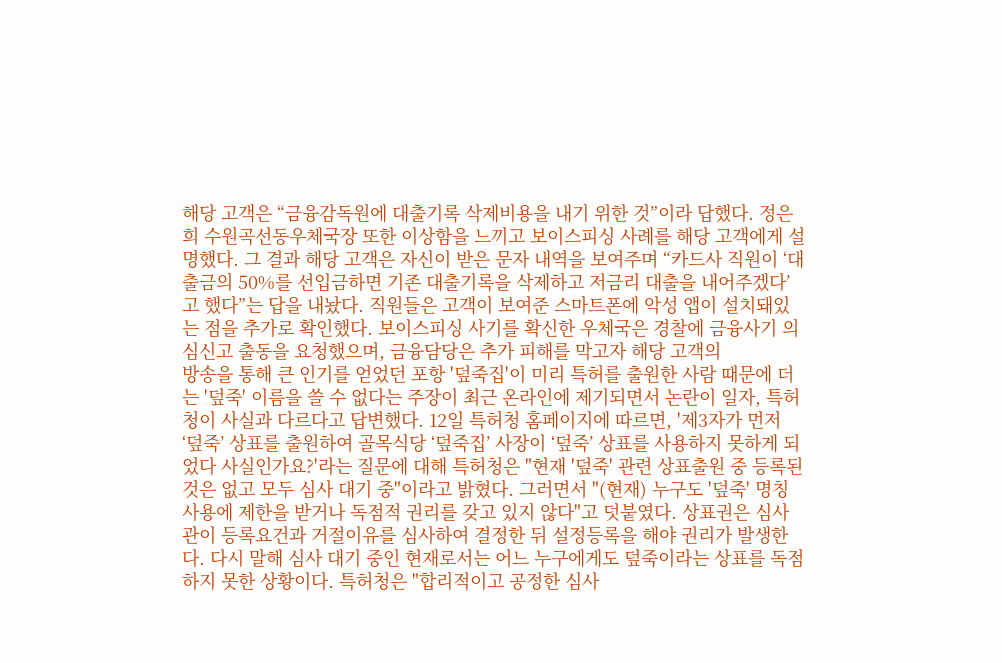해당 고객은 “금융감독원에 대출기록 삭제비용을 내기 위한 것”이라 답했다. 정은희 수원곡선동우체국장 또한 이상함을 느끼고 보이스피싱 사례를 해당 고객에게 설명했다. 그 결과 해당 고객은 자신이 받은 문자 내역을 보여주며 “카드사 직원이 ‘대출금의 50%를 선입금하면 기존 대출기록을 삭제하고 저금리 대출을 내어주겠다’고 했다”는 답을 내놨다. 직원들은 고객이 보여준 스마트폰에 악성 앱이 설치돼있는 점을 추가로 확인했다. 보이스피싱 사기를 확신한 우체국은 경찰에 금융사기 의심신고 출동을 요청했으며, 금융담당은 추가 피해를 막고자 해당 고객의
방송을 통해 큰 인기를 얻었던 포항 '덮죽집'이 미리 특허를 출원한 사람 때문에 더는 '덮죽' 이름을 쓸 수 없다는 주장이 최근 온라인에 제기되면서 논란이 일자, 특허청이 사실과 다르다고 답변했다. 12일 특허청 홈페이지에 따르면, '제3자가 먼저 ‘덮죽’ 상표를 출원하여 골목식당 ‘덮죽집’ 사장이 ‘덮죽’ 상표를 사용하지 못하게 되었다 사실인가요?'라는 질문에 대해 특허청은 "현재 '덮죽' 관련 상표출원 중 등록된 것은 없고 모두 심사 대기 중"이라고 밝혔다. 그러면서 "(현재) 누구도 '덮죽' 명칭 사용에 제한을 받거나 독점적 권리를 갖고 있지 않다"고 덧붙였다. 상표권은 심사관이 등록요건과 거절이유를 심사하여 결정한 뒤 설정등록을 해야 권리가 발생한다. 다시 말해 심사 대기 중인 현재로서는 어느 누구에게도 덮죽이라는 상표를 독점하지 못한 상황이다. 특허청은 "합리적이고 공정한 심사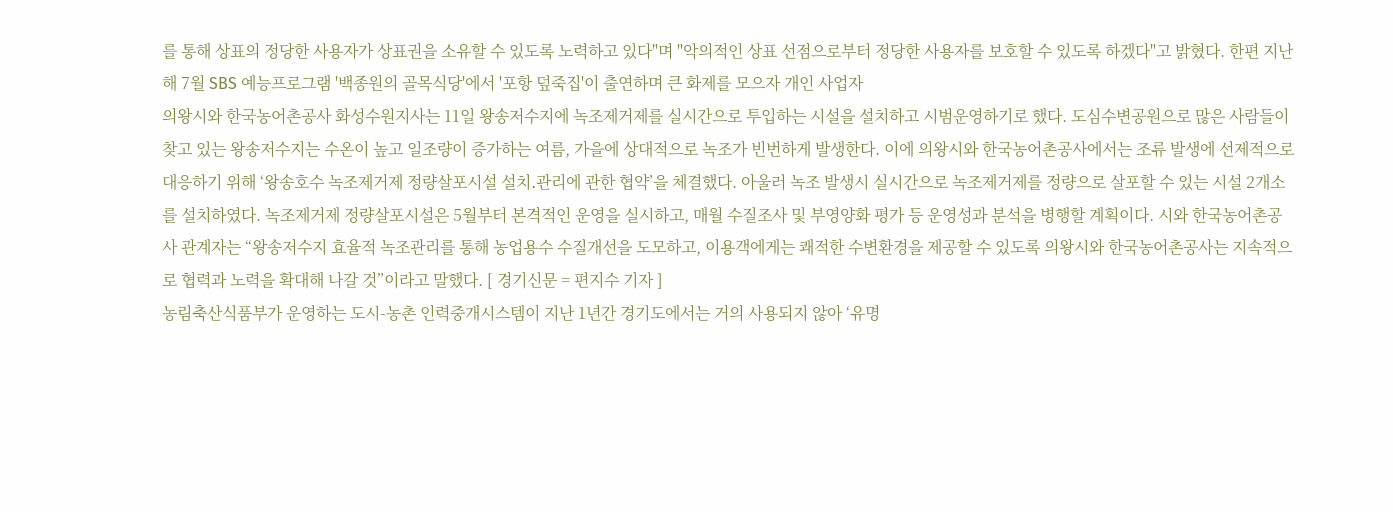를 통해 상표의 정당한 사용자가 상표권을 소유할 수 있도록 노력하고 있다"며 "악의적인 상표 선점으로부터 정당한 사용자를 보호할 수 있도록 하겠다"고 밝혔다. 한편 지난해 7월 SBS 예능프로그램 '백종원의 골목식당'에서 '포항 덮죽집'이 출연하며 큰 화제를 모으자 개인 사업자
의왕시와 한국농어촌공사 화성수원지사는 11일 왕송저수지에 녹조제거제를 실시간으로 투입하는 시설을 설치하고 시범운영하기로 했다. 도심수변공원으로 많은 사람들이 찾고 있는 왕송저수지는 수온이 높고 일조량이 증가하는 여름, 가을에 상대적으로 녹조가 빈번하게 발생한다. 이에 의왕시와 한국농어촌공사에서는 조류 발생에 선제적으로 대응하기 위해 ‘왕송호수 녹조제거제 정량살포시설 설치․관리에 관한 협약’을 체결했다. 아울러 녹조 발생시 실시간으로 녹조제거제를 정량으로 살포할 수 있는 시설 2개소를 설치하였다. 녹조제거제 정량살포시설은 5월부터 본격적인 운영을 실시하고, 매월 수질조사 및 부영양화 평가 등 운영성과 분석을 병행할 계획이다. 시와 한국농어촌공사 관계자는 “왕송저수지 효율적 녹조관리를 통해 농업용수 수질개선을 도모하고, 이용객에게는 쾌적한 수변환경을 제공할 수 있도록 의왕시와 한국농어촌공사는 지속적으로 협력과 노력을 확대해 나갈 것”이라고 말했다. [ 경기신문 = 편지수 기자 ]
농림축산식품부가 운영하는 도시-농촌 인력중개시스템이 지난 1년간 경기도에서는 거의 사용되지 않아 ‘유명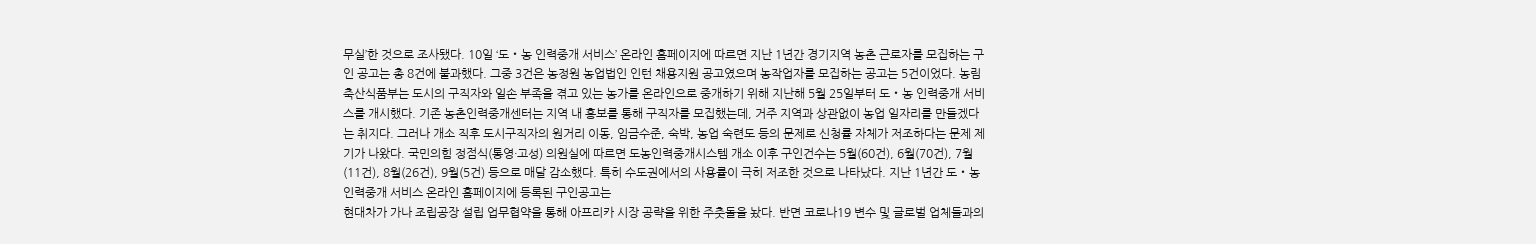무실’한 것으로 조사됐다. 10일 ‘도‧농 인력중개 서비스’ 온라인 홈페이지에 따르면 지난 1년간 경기지역 농촌 근로자를 모집하는 구인 공고는 총 8건에 불과했다. 그중 3건은 농정원 농업법인 인턴 채용지원 공고였으며 농작업자를 모집하는 공고는 5건이었다. 농림축산식품부는 도시의 구직자와 일손 부족을 겪고 있는 농가를 온라인으로 중개하기 위해 지난해 5월 25일부터 도‧농 인력중개 서비스를 개시했다. 기존 농촌인력중개센터는 지역 내 홍보를 통해 구직자를 모집했는데, 거주 지역과 상관없이 농업 일자리를 만들겠다는 취지다. 그러나 개소 직후 도시구직자의 원거리 이동, 임금수준, 숙박, 농업 숙련도 등의 문제로 신청률 자체가 저조하다는 문제 제기가 나왔다. 국민의힘 정점식(통영·고성) 의원실에 따르면 도농인력중개시스템 개소 이후 구인건수는 5월(60건), 6월(70건), 7월(11건), 8월(26건), 9월(5건) 등으로 매달 감소했다. 특히 수도권에서의 사용률이 극히 저조한 것으로 나타났다. 지난 1년간 도‧농 인력중개 서비스 온라인 홈페이지에 등록된 구인공고는
현대차가 가나 조립공장 설립 업무협약을 통해 아프리카 시장 공략을 위한 주춧돌을 놨다. 반면 코로나19 변수 및 글로벌 업체들과의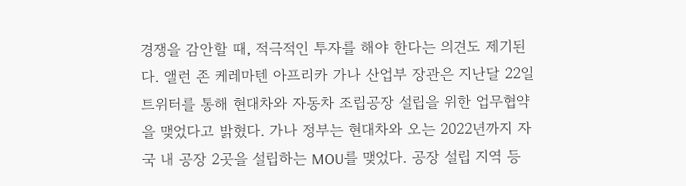경쟁을 감안할 때, 적극적인 투자를 해야 한다는 의견도 제기된다. 앨런 존 케레마텐 아프리카 가나 산업부 장관은 지난달 22일 트위터를 통해 현대차와 자동차 조립공장 설립을 위한 업무협약을 맺었다고 밝혔다. 가나 정부는 현대차와 오는 2022년까지 자국 내 공장 2곳을 설립하는 MOU를 맺었다. 공장 설립 지역 등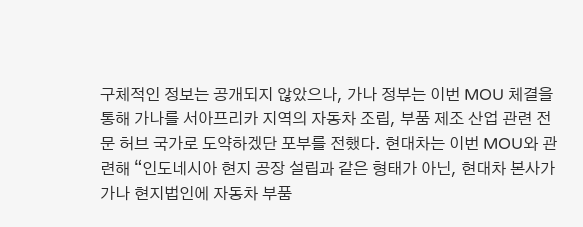구체적인 정보는 공개되지 않았으나, 가나 정부는 이번 MOU 체결을 통해 가나를 서아프리카 지역의 자동차 조립, 부품 제조 산업 관련 전문 허브 국가로 도약하겠단 포부를 전했다. 현대차는 이번 MOU와 관련해 “인도네시아 현지 공장 설립과 같은 형태가 아닌, 현대차 본사가 가나 현지법인에 자동차 부품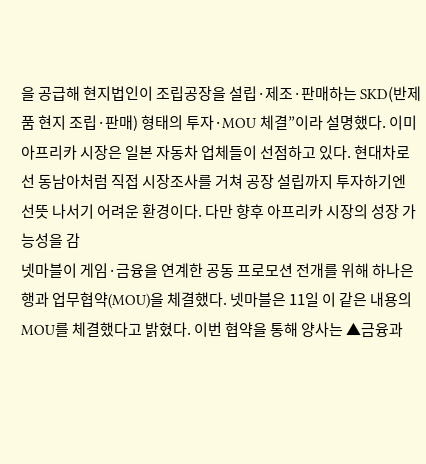을 공급해 현지법인이 조립공장을 설립·제조·판매하는 SKD(반제품 현지 조립·판매) 형태의 투자·MOU 체결”이라 설명했다. 이미 아프리카 시장은 일본 자동차 업체들이 선점하고 있다. 현대차로선 동남아처럼 직접 시장조사를 거쳐 공장 설립까지 투자하기엔 선뜻 나서기 어려운 환경이다. 다만 향후 아프리카 시장의 성장 가능성을 감
넷마블이 게임·금융을 연계한 공동 프로모션 전개를 위해 하나은행과 업무협약(MOU)을 체결했다. 넷마블은 11일 이 같은 내용의 MOU를 체결했다고 밝혔다. 이번 협약을 통해 양사는 ▲금융과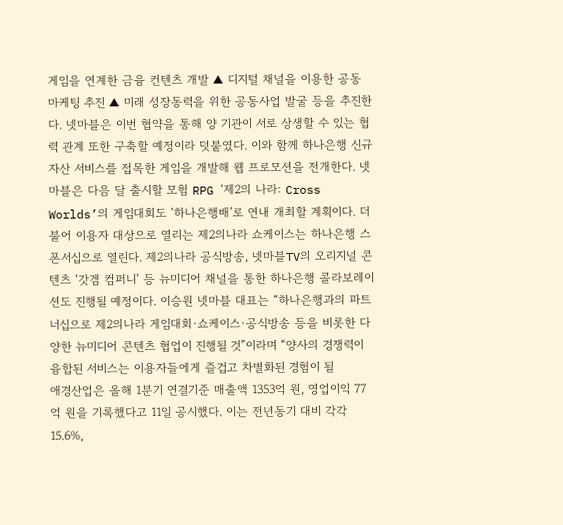게임을 연계한 금융 컨텐츠 개발 ▲ 디지털 채널을 이용한 공동 마케팅 추진 ▲ 미래 성장동력을 위한 공동사업 발굴 등을 추진한다. 넷마블은 이번 협약을 통해 양 기관이 서로 상생할 수 있는 협력 관계 또한 구축할 예정이라 덧붙였다. 이와 함께 하나은행 신규 자산 서비스를 접목한 게임을 개발해 웹 프로모션을 전개한다. 넷마블은 다음 달 출시할 모험 RPG ‘제2의 나라: Cross Worlds’의 게임대회도 ‘하나은행배’로 연내 개최할 계획이다. 더불어 이용자 대상으로 열리는 제2의나라 쇼케이스는 하나은행 스폰서십으로 열린다. 제2의나라 공식방송, 넷마블TV의 오리지널 콘텐츠 ‘갓겜 컴퍼니’ 등 뉴미디어 채널을 통한 하나은행 콜라보레이션도 진행될 예정이다. 이승원 넷마블 대표는 “하나은행과의 파트너십으로 제2의나라 게임대회·쇼케이스·공식방송 등을 비롯한 다양한 뉴미디어 콘텐츠 협업이 진행될 것”이라며 “양사의 경쟁력이 융합된 서비스는 이용자들에게 즐겁고 차별화된 경험이 될
애경산업은 올해 1분기 연결기준 매출액 1353억 원, 영업이익 77억 원을 기록했다고 11일 공시했다. 이는 전년동기 대비 각각 15.6%,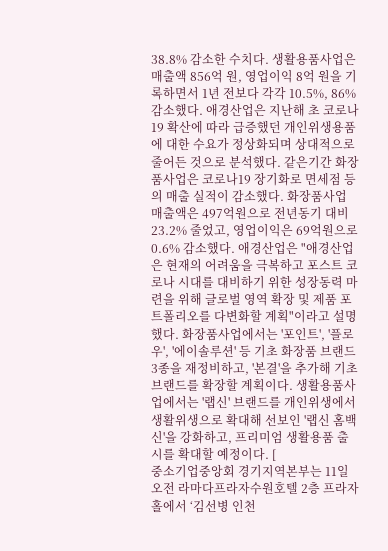38.8% 감소한 수치다. 생활용품사업은 매출액 856억 원, 영업이익 8억 원을 기록하면서 1년 전보다 각각 10.5%, 86% 감소했다. 애경산업은 지난해 초 코로나19 확산에 따라 급증했던 개인위생용품에 대한 수요가 정상화되며 상대적으로 줄어든 것으로 분석했다. 같은기간 화장품사업은 코로나19 장기화로 면세점 등의 매출 실적이 감소했다. 화장품사업 매출액은 497억원으로 전년동기 대비 23.2% 줄었고, 영업이익은 69억원으로 0.6% 감소했다. 애경산업은 "애경산업은 현재의 어려움을 극복하고 포스트 코로나 시대를 대비하기 위한 성장동력 마련을 위해 글로벌 영역 확장 및 제품 포트폴리오를 다변화할 계획"이라고 설명했다. 화장품사업에서는 '포인트', '플로우', '에이솔루션' 등 기초 화장품 브랜드 3종을 재정비하고, '본결'을 추가해 기초 브랜드를 확장할 계획이다. 생활용품사업에서는 '랩신' 브랜드를 개인위생에서 생활위생으로 확대해 선보인 '랩신 홈백신'을 강화하고, 프리미엄 생활용품 출시를 확대할 예정이다. [
중소기업중앙회 경기지역본부는 11일 오전 라마다프라자수원호텔 2층 프라자홀에서 ‘김선병 인천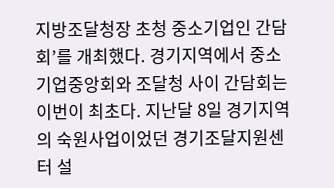지방조달청장 초청 중소기업인 간담회’를 개최했다. 경기지역에서 중소기업중앙회와 조달청 사이 간담회는 이번이 최초다. 지난달 8일 경기지역의 숙원사업이었던 경기조달지원센터 설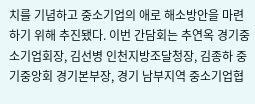치를 기념하고 중소기업의 애로 해소방안을 마련하기 위해 추진됐다. 이번 간담회는 추연옥 경기중소기업회장, 김선병 인천지방조달청장, 김종하 중기중앙회 경기본부장, 경기 남부지역 중소기업협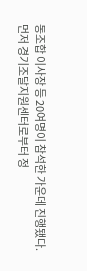동조합 이사장 등 20여명이 참석한 가운데 진행됐다. 먼저 경기조달지원센터로부터 정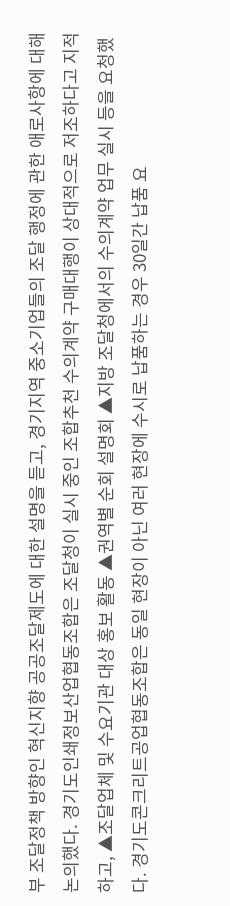부 조달정책 방향인 혁신지향 공공조달제도에 대한 설명을 듣고, 경기지역 중소기업들의 조달 행정에 관한 애로사항에 대해 논의했다. 경기도인쇄정보산업협동조합은 조달청이 실시 중인 조합추천 수의계약 구매대행이 상대적으로 저조하다고 지적하고, ▲조달업체 및 수요기관 대상 홍보 활동 ▲권역별 순회 설명회 ▲지방 조달청에서의 수의계약 업무 실시 등을 요청했다. 경기도콘크리트공업협동조합은 동일 현장이 아닌 여러 현장에 수시로 납품하는 경우 30일간 납품 요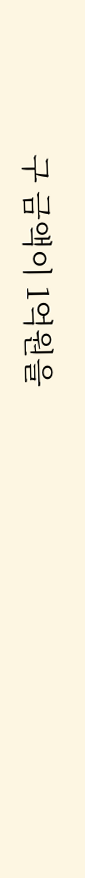구 금액이 1억원을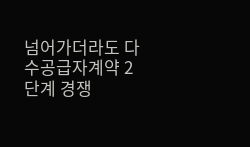넘어가더라도 다수공급자계약 2단계 경쟁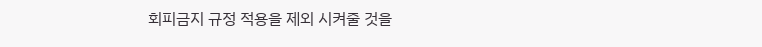회피금지 규정 적용을 제외 시켜줄 것을